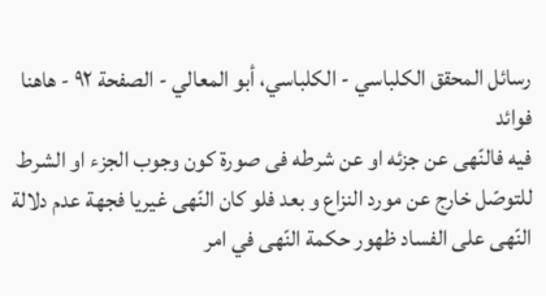رسائل المحقق الكلباسي - الكلباسي، أبو المعالي - الصفحة ٩٢ - هاهنا فوائد
فيه فالنّهى عن جزئه او عن شرطه فى صورة كون وجوب الجزء او الشرط للتوصّل خارج عن مورد النزاع و بعد فلو كان النّهى غيريا فجهة عدم دلالة النّهى على الفساد ظهور حكمة النّهى في امر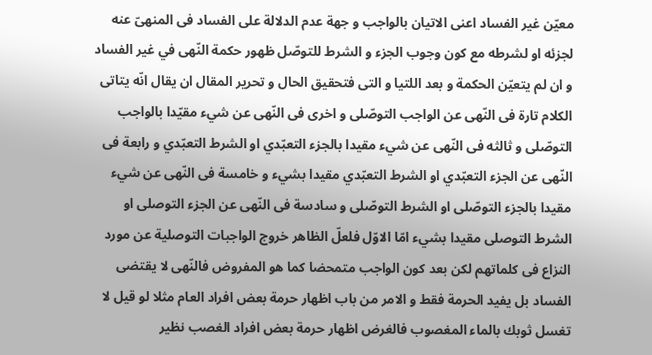معيّن غير الفساد اعنى الاتيان بالواجب و جهة عدم الدلالة على الفساد فى المنهىّ عنه لجزئه او لشرطه مع كون وجوب الجزء و الشرط للتوصّل ظهور حكمة النّهى في غير الفساد و ان لم يتعيّن الحكمة و بعد اللتيا و التى فتحقيق الحال و تحرير المقال ان يقال انّه يتاتى الكلام تارة فى النّهى عن الواجب التوصّلى و اخرى فى النّهى عن شيء مقيّدا بالواجب التوصّلى و ثالثه فى النّهى عن شيء مقيدا بالجزء التعبّدي او الشرط التعبّدي و رابعة فى النّهى عن الجزء التعبّدي او الشرط التعبّدي مقيدا بشيء و خامسة فى النّهى عن شيء مقيدا بالجزء التوصّلى او الشرط التوصّلى و سادسة فى النّهى عن الجزء التوصلى او الشرط التوصلى مقيدا بشيء امّا الاوّل فلعلّ الظاهر خروج الواجبات التوصلية عن مورد النزاع فى كلماتهم لكن بعد كون الواجب متمحضا كما هو المفروض فالنّهى لا يقتضى الفساد بل يفيد الحرمة فقط و الامر من باب اظهار حرمة بعض افراد العام مثلا لو قيل لا تغسل ثوبك بالماء المغصوب فالغرض اظهار حرمة بعض افراد الغصب نظير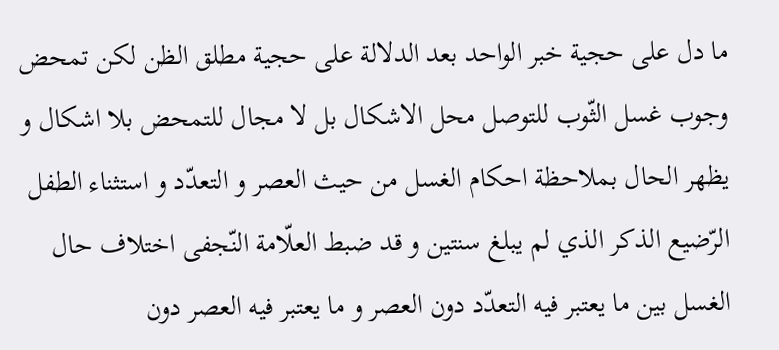ما دل على حجية خبر الواحد بعد الدلالة على حجية مطلق الظن لكن تمحض وجوب غسل الثّوب للتوصل محل الاشكال بل لا مجال للتمحض بلا اشكال و يظهر الحال بملاحظة احكام الغسل من حيث العصر و التعدّد و استثناء الطفل الرّضيع الذكر الذي لم يبلغ سنتين و قد ضبط العلّامة النّجفى اختلاف حال الغسل بين ما يعتبر فيه التعدّد دون العصر و ما يعتبر فيه العصر دون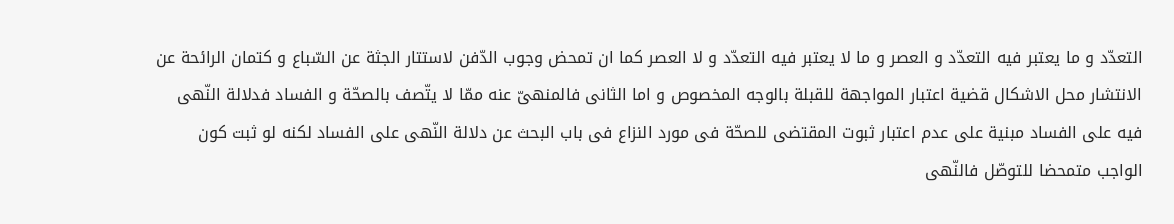التعدّد و ما يعتبر فيه التعدّد و العصر و ما لا يعتبر فيه التعدّد و لا العصر كما ان تمحض وجوب الدّفن لاستتار الجثة عن السّباع و كتمان الرائحة عن الانتشار محل الاشكال قضية اعتبار المواجهة للقبلة بالوجه المخصوص و اما الثانى فالمنهىّ عنه ممّا لا يتّصف بالصحّة و الفساد فدلالة النّهى فيه على الفساد مبنية على عدم اعتبار ثبوت المقتضى للصحّة فى مورد النزاع فى باب البحث عن دلالة النّهى على الفساد لكنه لو ثبت كون الواجب متمحضا للتوصّل فالنّهى